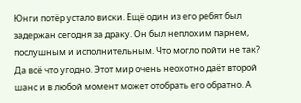Юнги потёр устало виски. Ещё один из его ребят был задержан сегодня за драку. Он был неплохим парнем, послушным и исполнительным. Что могло пойти не так? Да всё что угодно. Этот мир очень неохотно даёт второй шанс и в любой момент может отобрать его обратно. А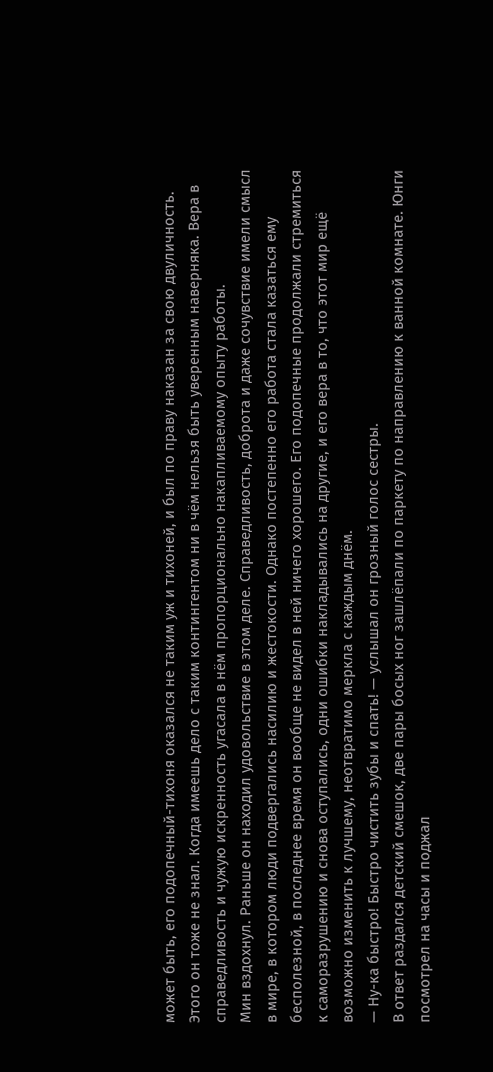может быть, его подопечный-тихоня оказался не таким уж и тихоней, и был по праву наказан за свою двуличность. Этого он тоже не знал. Когда имеешь дело с таким контингентом ни в чём нельзя быть уверенным наверняка. Вера в справедливость и чужую искренность угасала в нём пропорционально накапливаемому опыту работы.
Мин вздохнул. Раньше он находил удовольствие в этом деле. Справедливость, доброта и даже сочувствие имели смысл в мире, в котором люди подвергались насилию и жестокости. Однако постепенно его работа стала казаться ему бесполезной, в последнее время он вообще не видел в ней ничего хорошего. Его подопечные продолжали стремиться к саморазрушению и снова оступались, одни ошибки накладывались на другие, и его вера в то, что этот мир ещё возможно изменить к лучшему, неотвратимо меркла с каждым днём.
— Ну-ка быстро! Быстро чистить зубы и спать! — услышал он грозный голос сестры.
В ответ раздался детский смешок, две пары босых ног зашлёпали по паркету по направлению к ванной комнате. Юнги посмотрел на часы и поджал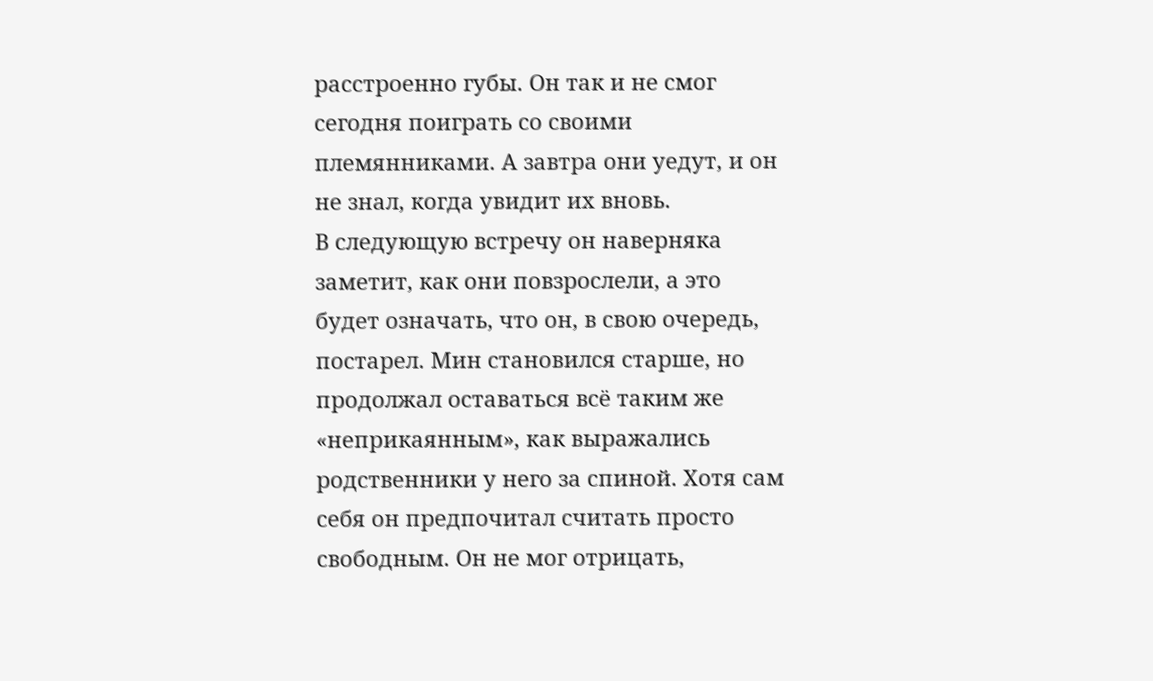расстроенно губы. Он так и не смог сегодня поиграть со своими племянниками. А завтра они уедут, и он не знал, когда увидит их вновь.
В следующую встречу он наверняка заметит, как они повзрослели, а это будет означать, что он, в свою очередь, постарел. Мин становился старше, но продолжал оставаться всё таким же «неприкаянным», как выражались родственники у него за спиной. Хотя сам себя он предпочитал считать просто свободным. Он не мог отрицать,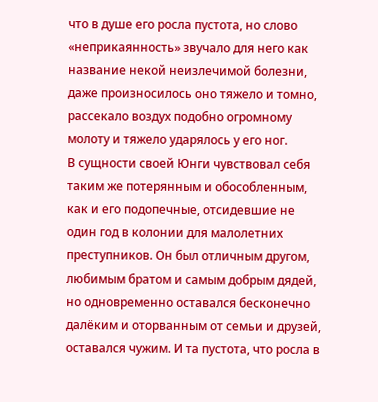что в душе его росла пустота, но слово «неприкаянность» звучало для него как название некой неизлечимой болезни, даже произносилось оно тяжело и томно, рассекало воздух подобно огромному молоту и тяжело ударялось у его ног.
В сущности своей Юнги чувствовал себя таким же потерянным и обособленным, как и его подопечные, отсидевшие не один год в колонии для малолетних преступников. Он был отличным другом, любимым братом и самым добрым дядей, но одновременно оставался бесконечно далёким и оторванным от семьи и друзей, оставался чужим. И та пустота, что росла в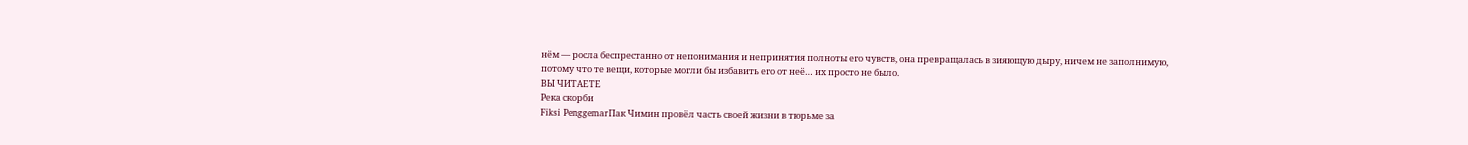нём — росла беспрестанно от непонимания и непринятия полноты его чувств, она превращалась в зияющую дыру, ничем не заполнимую, потому что те вещи, которые могли бы избавить его от неё… их просто не было.
ВЫ ЧИТАЕТЕ
Река скорби
Fiksi PenggemarПак Чимин провёл часть своей жизни в тюрьме за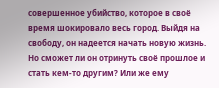совершенное убийство, которое в своё время шокировало весь город. Выйдя на свободу, он надеется начать новую жизнь. Но сможет ли он отринуть своё прошлое и стать кем-то другим? Или же ему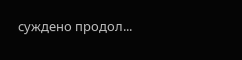суждено продол...